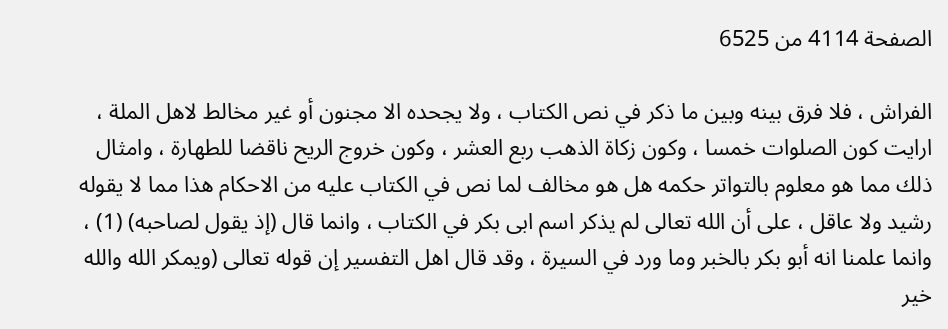الصفحة 4114 من 6525

الفراش ، فلا فرق بينه وبين ما ذكر في نص الكتاب ، ولا يجحده الا مجنون أو غير مخالط لاهل الملة ، ارايت كون الصلوات خمسا ، وكون زكاة الذهب ربع العشر ، وكون خروج الريح ناقضا للطهارة ، وامثال ذلك مما هو معلوم بالتواتر حكمه هل هو مخالف لما نص في الكتاب عليه من الاحكام هذا مما لا يقوله رشيد ولا عاقل ، على أن الله تعالى لم يذكر اسم ابى بكر في الكتاب ، وانما قال (إذ يقول لصاحبه) (1) ، وانما علمنا انه أبو بكر بالخبر وما ورد في السيرة ، وقد قال اهل التفسير إن قوله تعالى (ويمكر الله والله خير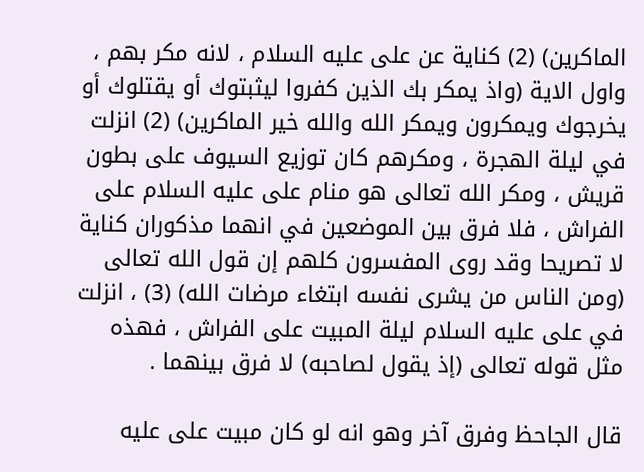الماكرين) (2) كناية عن على عليه السلام ، لانه مكر بهم ، واول الاية (واذ يمكر بك الذين كفروا ليثبتوك أو يقتلوك أو يخرجوك ويمكرون ويمكر الله والله خير الماكرين) (2) انزلت في ليلة الهجرة ، ومكرهم كان توزيع السيوف على بطون قريش ، ومكر الله تعالى هو منام على عليه السلام على الفراش ، فلا فرق بين الموضعين في انهما مذكوران كناية لا تصريحا وقد روى المفسرون كلهم إن قول الله تعالى (ومن الناس من يشرى نفسه ابتغاء مرضات الله) (3) ، انزلت في على عليه السلام ليلة المبيت على الفراش ، فهذه مثل قوله تعالى (إذ يقول لصاحبه) لا فرق بينهما .

قال الجاحظ وفرق آخر وهو انه لو كان مبيت على عليه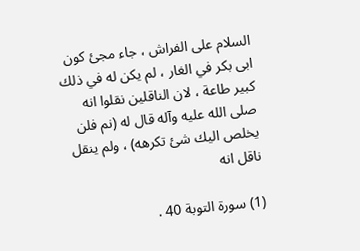السلام على الفراش ، جاء مجئ كون ابى بكر في الغار ، لم يكن له في ذلك كبير طاعة ، لان الناقلين نقلوا انه صلى الله عليه وآله قال له (نم فلن يخلص اليك شئ تكرهه) ، ولم ينقل ناقل انه

(1) سورة التوبة 40 .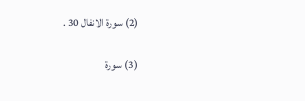(2) سورة الانفال 30 .

(3) سورة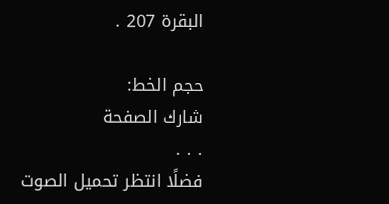البقرة 207 .

حجم الخط:
شارك الصفحة
. . .
فضلًا انتظر تحميل الصوت